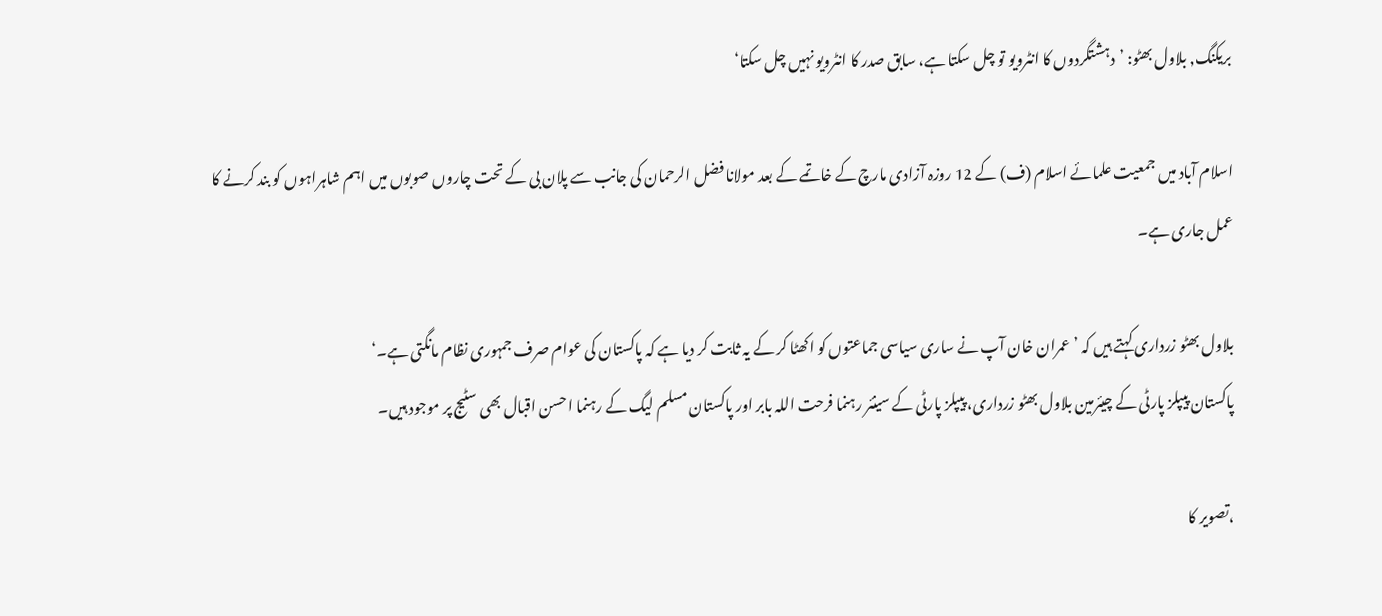بریکنگ, بلاول بھٹو: ’دہشتگردوں کا انٹرویو تو چل سکتا ہے، سابق صدر کا انٹرویو نہیں چل سکتا‘

اسلام آباد میں جمعیت علمائے اسلام (ف) کے 12 روزہ آزادی مارچ کے خاتمے کے بعد مولانا فضل الرحمان کی جانب سے پلان بی کے تحت چاروں صوبوں میں اہم شاہراہوں کو بند کرنے کا عمل جاری ہے۔

بلاول بھٹو زرداری کہتے ہیں کہ ’عمران خان آپ نے ساری سیاسی جماعتوں کو اکھٹا کر کے یہ ثابت کر دیا ہے کہ پاکستان کی عوام صرف جمہوری نظام مانگتی ہے۔‘
پاکستان پیپلز پارٹی کے چیئرمین بلاول بھٹو زرداری، پیپلز پارٹی کے سینئر رہنما فرحت اللہ بابر اور پاکستان مسلم لیگ کے رہنما احسن اقبال بھی سٹیج پر موجود ہیں۔

،تصویر کا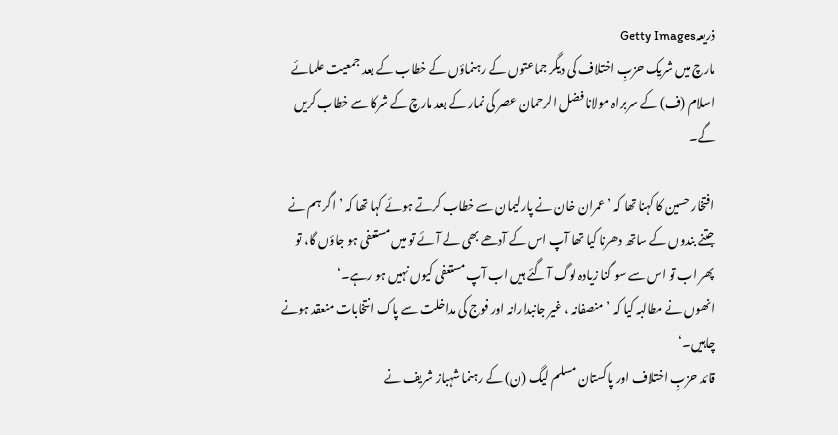ذریعہGetty Images
مارچ میں شریک حزبِ اختلاف کی دیگر جماعتوں کے رہنماؤں کے خطاب کے بعد جمعیت علمائے اسلام (ف) کے سربراہ مولانا فضل الرحمان عصر کی نمار کے بعد مارچ کے شرکا سے خطاب کریں گے۔

افتخار حسین کا کہنا تھا کہ ’عمران خان نے پارلیمان سے خطاب کرتے ہوئے کہا تھا کہ ’اگر ہم نے جتنے بندوں کے ساتھ دھرنا کیا تھا آپ اس کے آدھے بھی لے آئے تو میں مستعفی ہو جاؤں گا، تو پھر اب تو اس سے سو گنا زیادہ لوگ آ گئے ہیں اب آپ مستعفی کیوں نہیں ہو رہے۔‘
انھوں نے مطالبہ کیا کہ ’منصفانہ ، غیر جانبدارانہ اور فوج کی مداخلت سے پاک انتخابات منعقد ہونے چاہیں۔‘
قائد حزبِ اختلاف اور پاکستان مسلم لیگ (ن) کے رہنما شہباز شریف نے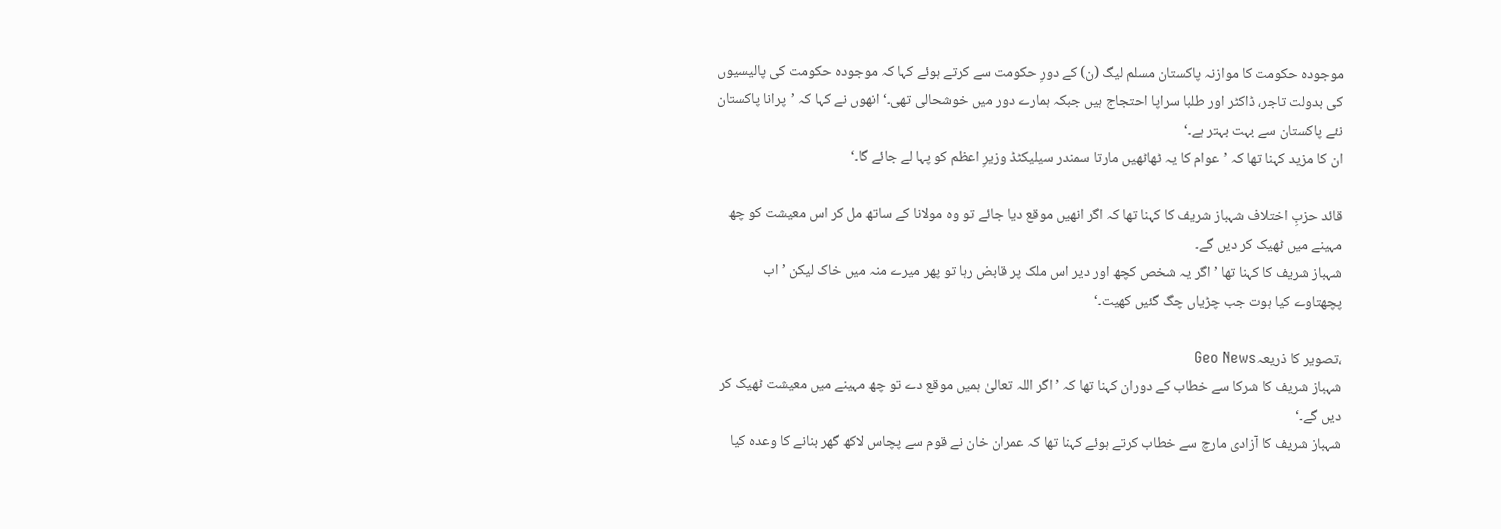موجودہ حکومت کا موازنہ پاکستان مسلم لیگ (ن) کے دورِ حکومت سے کرتے ہوئے کہا کہ موجودہ حکومت کی پالیسیوں کی بدولت تاجر، ڈاکٹر اور طلبا سراپا احتجاج ہیں جبکہ ہمارے دور میں خوشحالی تھی۔‘ انھوں نے کہا کہ ’پرانا پاکستان نئے پاکستان سے بہت بہتر ہے۔‘
ان کا مزید کہنا تھا کہ ’عوام کا یہ ٹھاٹھیں مارتا سمندر سیلیکٹڈ وزیرِ اعظم کو پہا لے جائے گا۔‘

قائد حزبِ اختلاف شہباز شریف کا کہنا تھا کہ اگر انھیں موقع دیا جائے تو وہ مولانا کے ساتھ مل کر اس معیشت کو چھ مہینے میں ٹھیک کر دیں گے۔
شہباز شریف کا کہنا تھا ’اگر یہ شخص کچھ اور دیر اس ملک پر قابض رہا تو پھر میرے منہ میں خاک لیکن ’اب پچھتاوے کیا ہوت جب چڑیاں چگ گئیں کھیت۔‘

،تصویر کا ذریعہGeo News
شہباز شریف کا شرکا سے خطاب کے دوران کہنا تھا کہ ’اگر اللہ تعالیٰ ہمیں موقع دے تو چھ مہینے میں معیشت ٹھیک کر دیں گے۔‘
شہباز شریف کا آزادی مارچ سے خطاب کرتے ہوئے کہنا تھا کہ عمران خان نے قوم سے پچاس لاکھ گھر بنانے کا وعدہ کیا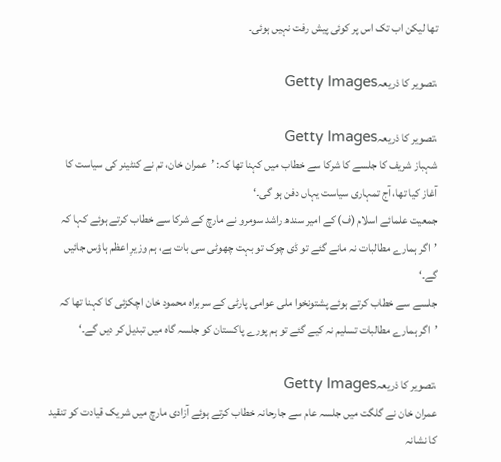تھا لیکن اب تک اس پر کوئی پیش رفت نہیں ہوئی۔

،تصویر کا ذریعہGetty Images

،تصویر کا ذریعہGetty Images
شہباز شریف کا جلسے کا شرکا سے خطاب میں کہنا تھا کہ: ’عمران خان، تم نے کنٹینر کی سیاست کا آغاز کیا تھا، آج تمہاری سیاست یہاں دفن ہو گی۔‘
جمعیت علمائے اسلام (ف) کے امیر سندھ راشد سومرو نے مارچ کے شرکا سے خطاب کرتے ہوئے کہا کہ ’اگر ہمارے مطالبات نہ مانے گئے تو ڈی چوک تو بہت چھوٹی سی بات ہے، ہم وزیرِ اعظم ہاؤس جائیں گے۔‘
جلسے سے خطاب کرتے ہوئے پشتونخوا ملی عوامی پارٹی کے سربراہ محمود خان اچکزئی کا کہنا تھا کہ ’اگر ہمارے مطالبات تسلیم نہ کیے گئے تو ہم پورے پاکستان کو جلسہ گاہ میں تبدیل کر دیں گے۔‘

،تصویر کا ذریعہGetty Images
عمران خان نے گلگت میں جلسہ عام سے جارحانہ خطاب کرتے ہوئے آزادی مارچ میں شریک قیادت کو تنقید کا نشانہ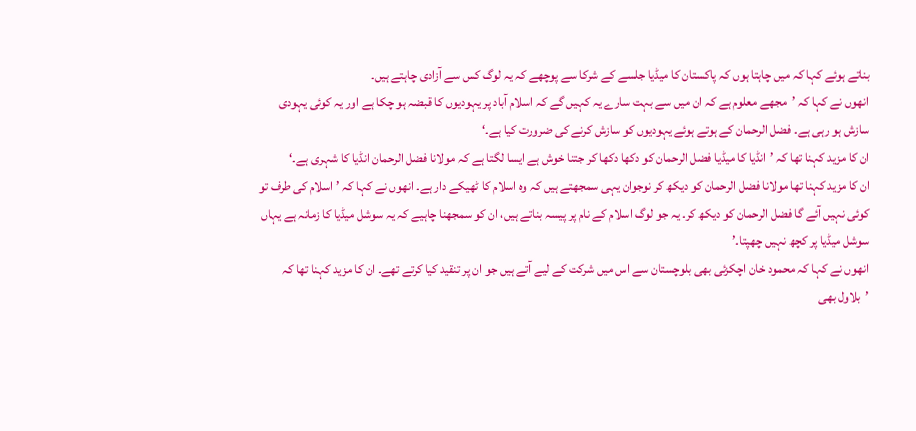بناتے ہوئے کہا کہ میں چاہتا ہوں کہ پاکستان کا میڈیا جلسے کے شرکا سے پوچھے کہ یہ لوگ کس سے آزادی چاہتے ہیں۔
انھوں نے کہا کہ ’مجھے معلوم ہے کہ ان میں سے بہت سارے یہ کہیں گے کہ اسلام آباد پر یہودیوں کا قبضہ ہو چکا ہے اور یہ کوئی یہودی سازش ہو رہی ہے۔ فضل الرحمان کے ہوتے ہوئے یہودیوں کو سازش کرنے کی ضرورت کیا ہے۔‘
ان کا مزید کہنا تھا کہ ’انڈیا کا میڈیا فضل الرحمان کو دکھا دکھا کر جتنا خوش ہے ایسا لگتا ہے کہ مولانا فضل الرحمان انڈیا کا شہری ہے۔‘
ان کا مزید کہنا تھا مولانا فضل الرحمان کو دیکھ کر نوجوان یہی سمجھتے ہیں کہ وہ اسلام کا ٹھیکے دار ہے۔ انھوں نے کہا کہ ’اسلام کی طرف تو کوئی نہیں آئے گا فضل الرحمان کو دیکھ کر۔ یہ جو لوگ اسلام کے نام پر پیسہ بناتے ہیں، ان کو سمجھنا چاہیے کہ یہ سوشل میڈیا کا زمانہ ہے یہاں سوشل میڈیا پر کچھ نہیں چھپتا۔’
انھوں نے کہا کہ محمود خان اچکزئی بھی بلوچستان سے اس میں شرکت کے لیے آتے ہیں جو ان پر تنقید کیا کرتے تھے۔ ان کا مزید کہنا تھا کہ ’بلاول بھی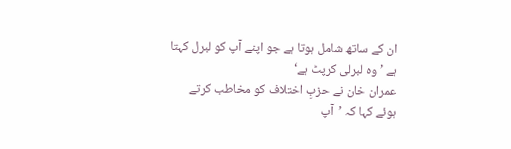ان کے ساتھ شامل ہوتا ہے جو اپنے آپ کو لبرل کہتا ہے ’وہ لبرلی کرپٹ ہے‘
عمران خان نے حزبِ اختلاف کو مخاطب کرتے ہوئے کہا کہ ’آپ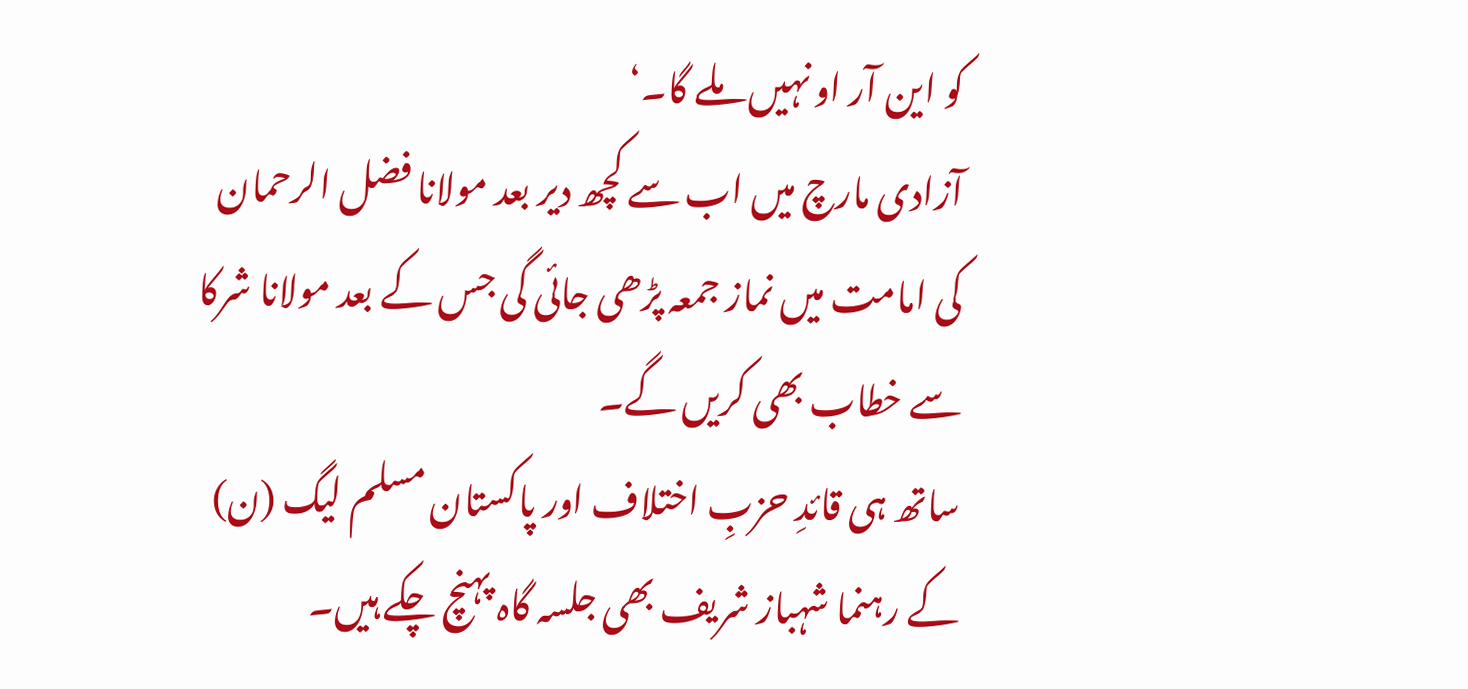کو این آر او نہیں ملے گا۔‘
آزادی مارچ میں اب سے کچھ دیر بعد مولانا فضل الرحمان کی امامت میں نماز جمعہ پڑھی جائی گی جس کے بعد مولانا شرکا سے خطاب بھی کریں گے۔
ساتھ ہی قائدِ حزبِ اختلاف اور پاکستان مسلم لیگ (ن) کے رہنما شہباز شریف بھی جلسہ گاہ پہنچ چکے ہیں۔